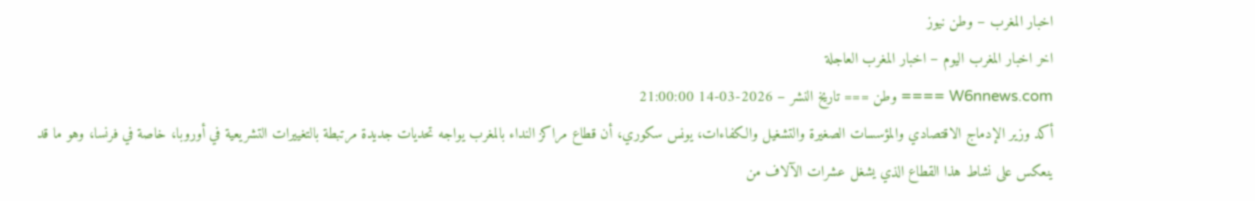اخبار المغرب – وطن نيوز
اخر اخبار المغرب اليوم – اخبار المغرب العاجلة
W6nnews.com ==== وطن === تاريخ النشر – 2026-03-14 21:00:00
أكد وزير الإدماج الاقتصادي والمؤسسات الصغيرة والتشغيل والكفاءات، يونس سكوري، أن قطاع مراكز النداء بالمغرب يواجه تحديات جديدة مرتبطة بالتغييرات التشريعية في أوروبا، خاصة في فرنسا، وهو ما قد ينعكس على نشاط هذا القطاع الذي يشغل عشرات الآلاف من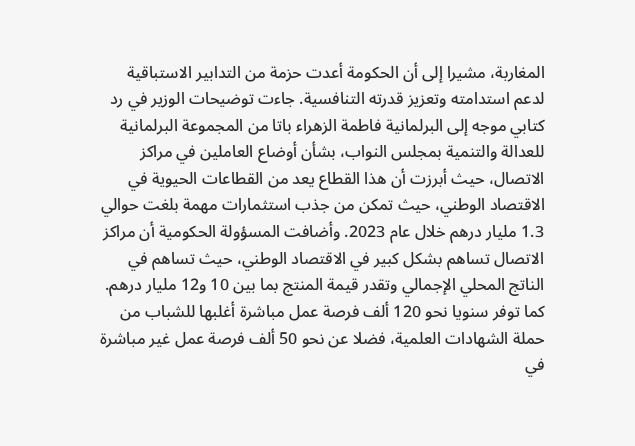المغاربة، مشيرا إلى أن الحكومة أعدت حزمة من التدابير الاستباقية لدعم استدامته وتعزيز قدرته التنافسية. جاءت توضيحات الوزير في رد كتابي موجه إلى البرلمانية فاطمة الزهراء باتا من المجموعة البرلمانية للعدالة والتنمية بمجلس النواب، بشأن أوضاع العاملين في مراكز الاتصال، حيث أبرزت أن هذا القطاع يعد من القطاعات الحيوية في الاقتصاد الوطني، حيث تمكن من جذب استثمارات مهمة بلغت حوالي 1.3 مليار درهم خلال عام 2023. وأضافت المسؤولة الحكومية أن مراكز الاتصال تساهم بشكل كبير في الاقتصاد الوطني، حيث تساهم في الناتج المحلي الإجمالي وتقدر قيمة المنتج بما بين 10 و12 مليار درهم. كما توفر سنويا نحو 120 ألف فرصة عمل مباشرة أغلبها للشباب من حملة الشهادات العلمية، فضلا عن نحو 50 ألف فرصة عمل غير مباشرة في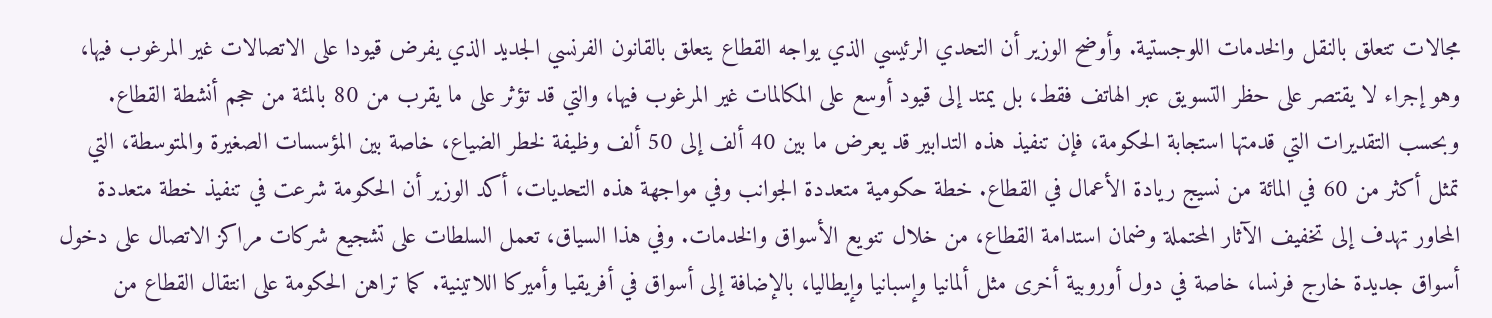مجالات تتعلق بالنقل والخدمات اللوجستية. وأوضح الوزير أن التحدي الرئيسي الذي يواجه القطاع يتعلق بالقانون الفرنسي الجديد الذي يفرض قيودا على الاتصالات غير المرغوب فيها، وهو إجراء لا يقتصر على حظر التسويق عبر الهاتف فقط، بل يمتد إلى قيود أوسع على المكالمات غير المرغوب فيها، والتي قد تؤثر على ما يقرب من 80 بالمئة من حجم أنشطة القطاع. وبحسب التقديرات التي قدمتها استجابة الحكومة، فإن تنفيذ هذه التدابير قد يعرض ما بين 40 ألف إلى 50 ألف وظيفة لخطر الضياع، خاصة بين المؤسسات الصغيرة والمتوسطة، التي تمثل أكثر من 60 في المائة من نسيج ريادة الأعمال في القطاع. خطة حكومية متعددة الجوانب وفي مواجهة هذه التحديات، أكد الوزير أن الحكومة شرعت في تنفيذ خطة متعددة المحاور تهدف إلى تخفيف الآثار المحتملة وضمان استدامة القطاع، من خلال تنويع الأسواق والخدمات. وفي هذا السياق، تعمل السلطات على تشجيع شركات مراكز الاتصال على دخول أسواق جديدة خارج فرنسا، خاصة في دول أوروبية أخرى مثل ألمانيا وإسبانيا وإيطاليا، بالإضافة إلى أسواق في أفريقيا وأميركا اللاتينية. كما تراهن الحكومة على انتقال القطاع من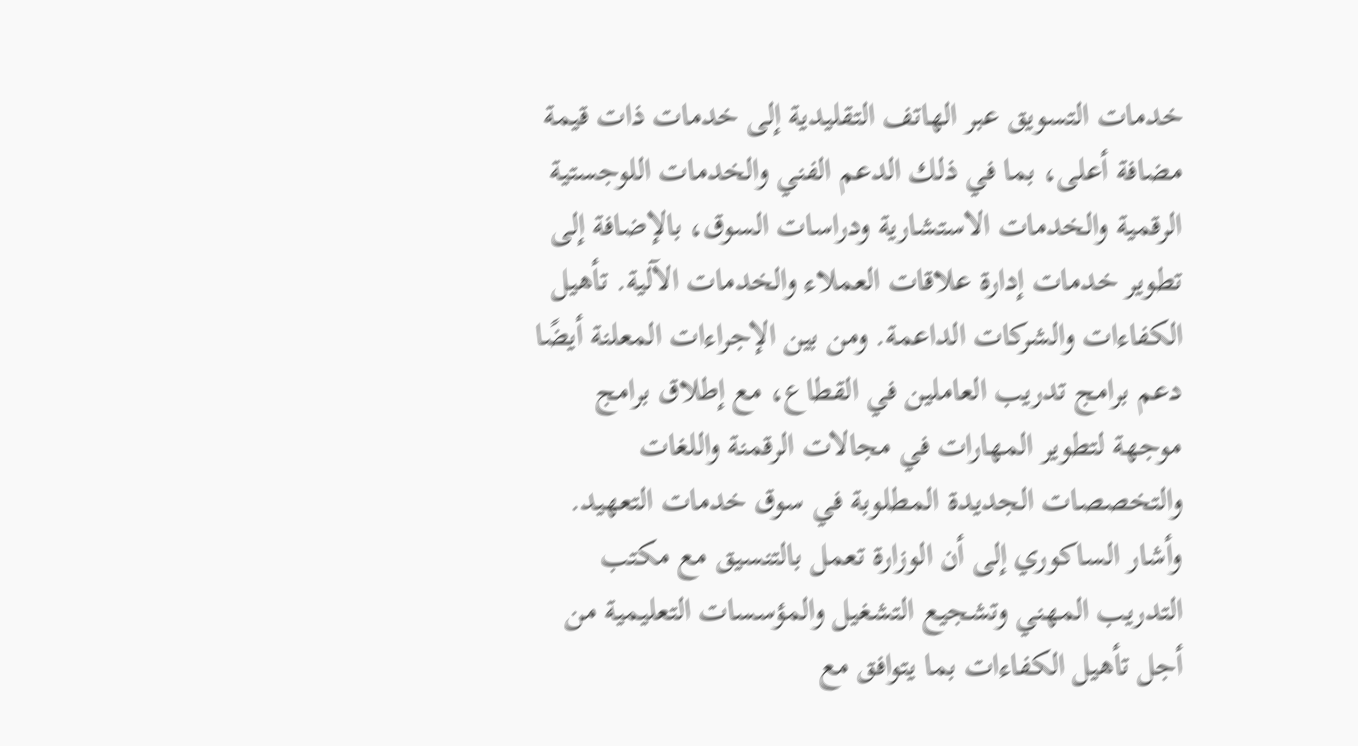خدمات التسويق عبر الهاتف التقليدية إلى خدمات ذات قيمة مضافة أعلى، بما في ذلك الدعم الفني والخدمات اللوجستية الرقمية والخدمات الاستشارية ودراسات السوق، بالإضافة إلى تطوير خدمات إدارة علاقات العملاء والخدمات الآلية. تأهيل الكفاءات والشركات الداعمة. ومن بين الإجراءات المعلنة أيضًا دعم برامج تدريب العاملين في القطاع، مع إطلاق برامج موجهة لتطوير المهارات في مجالات الرقمنة واللغات والتخصصات الجديدة المطلوبة في سوق خدمات التعهيد. وأشار الساكوري إلى أن الوزارة تعمل بالتنسيق مع مكتب التدريب المهني وتشجيع التشغيل والمؤسسات التعليمية من أجل تأهيل الكفاءات بما يتوافق مع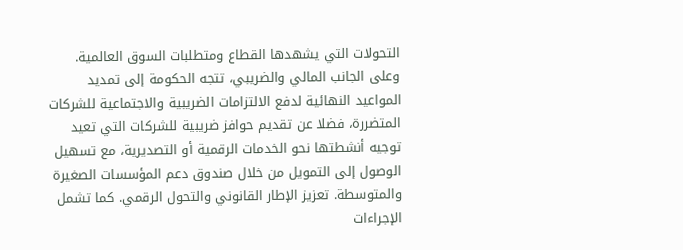التحولات التي يشهدها القطاع ومتطلبات السوق العالمية. وعلى الجانب المالي والضريبي، تتجه الحكومة إلى تمديد المواعيد النهائية لدفع الالتزامات الضريبية والاجتماعية للشركات المتضررة، فضلا عن تقديم حوافز ضريبية للشركات التي تعيد توجيه أنشطتها نحو الخدمات الرقمية أو التصديرية، مع تسهيل الوصول إلى التمويل من خلال صندوق دعم المؤسسات الصغيرة والمتوسطة. تعزيز الإطار القانوني والتحول الرقمي. كما تشمل الإجراءات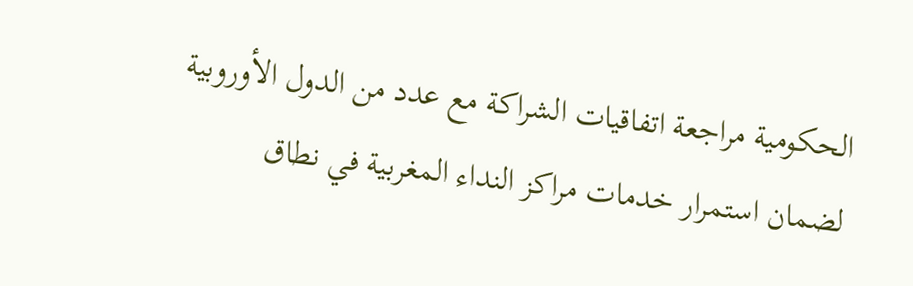الحكومية مراجعة اتفاقيات الشراكة مع عدد من الدول الأوروبية لضمان استمرار خدمات مراكز النداء المغربية في نطاق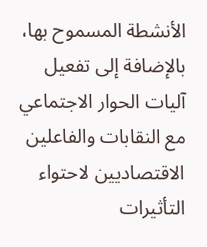الأنشطة المسموح بها، بالإضافة إلى تفعيل آليات الحوار الاجتماعي مع النقابات والفاعلين الاقتصاديين لاحتواء التأثيرات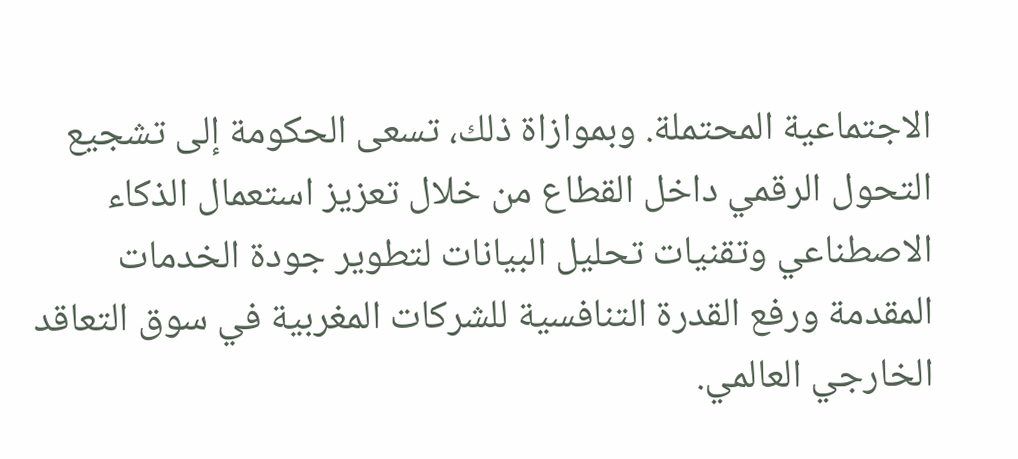الاجتماعية المحتملة. وبموازاة ذلك، تسعى الحكومة إلى تشجيع التحول الرقمي داخل القطاع من خلال تعزيز استعمال الذكاء الاصطناعي وتقنيات تحليل البيانات لتطوير جودة الخدمات المقدمة ورفع القدرة التنافسية للشركات المغربية في سوق التعاقد الخارجي العالمي.